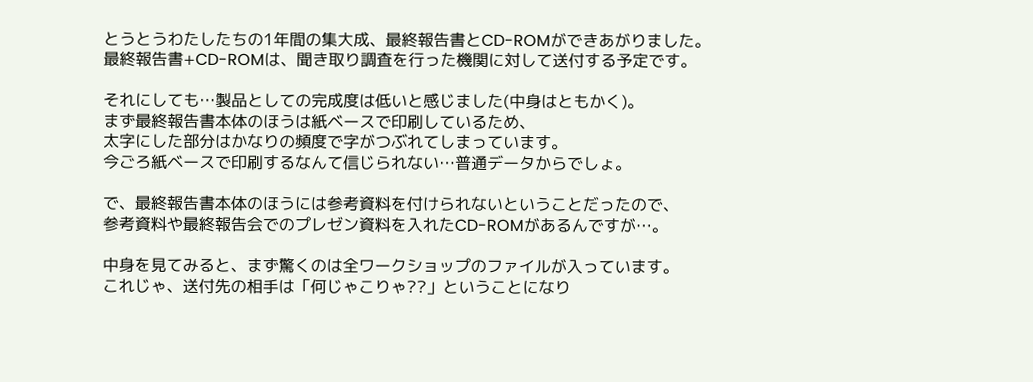とうとうわたしたちの1年間の集大成、最終報告書とCD-ROMができあがりました。
最終報告書+CD-ROMは、聞き取り調査を行った機関に対して送付する予定です。

それにしても…製品としての完成度は低いと感じました(中身はともかく)。
まず最終報告書本体のほうは紙ベースで印刷しているため、
太字にした部分はかなりの頻度で字がつぶれてしまっています。
今ごろ紙ベースで印刷するなんて信じられない…普通データからでしょ。

で、最終報告書本体のほうには参考資料を付けられないということだったので、
参考資料や最終報告会でのプレゼン資料を入れたCD-ROMがあるんですが…。

中身を見てみると、まず驚くのは全ワークショップのファイルが入っています。
これじゃ、送付先の相手は「何じゃこりゃ??」ということになり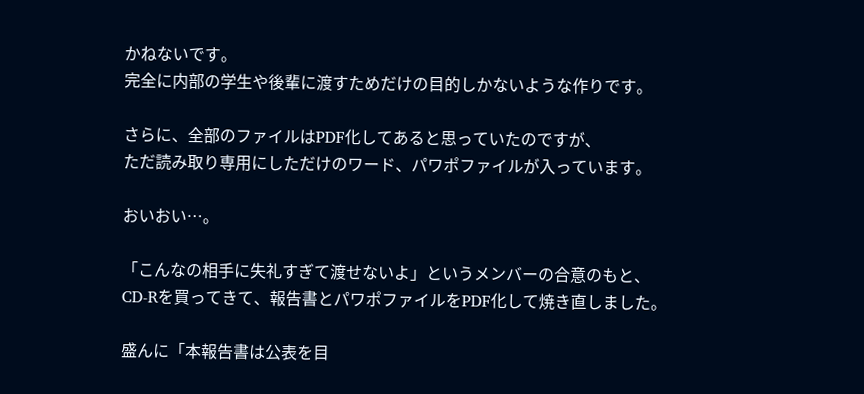かねないです。
完全に内部の学生や後輩に渡すためだけの目的しかないような作りです。

さらに、全部のファイルはPDF化してあると思っていたのですが、
ただ読み取り専用にしただけのワード、パワポファイルが入っています。

おいおい…。

「こんなの相手に失礼すぎて渡せないよ」というメンバーの合意のもと、
CD-Rを買ってきて、報告書とパワポファイルをPDF化して焼き直しました。

盛んに「本報告書は公表を目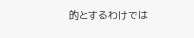的とするわけでは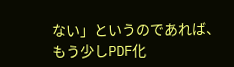ない」というのであれば、
もう少しPDF化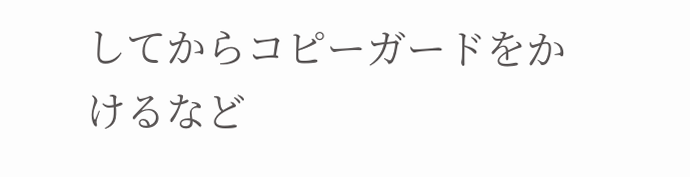してからコピーガードをかけるなど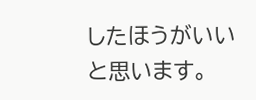したほうがいいと思います。